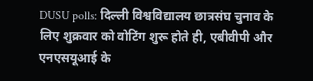DUSU polls: दिल्ली विश्वविद्यालय छात्रसंघ चुनाव के लिए शुक्रवार को वोटिंग शुरू होते ही, एबीवीपी और एनएसयूआई के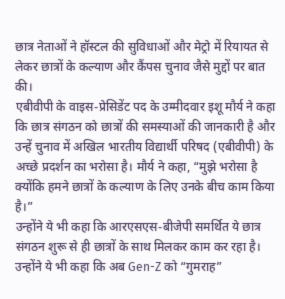छात्र नेताओं ने हॉस्टल की सुविधाओं और मेट्रो में रियायत से लेकर छात्रों के कल्याण और कैंपस चुनाव जैसे मुद्दों पर बात की।
एबीवीपी के वाइस-प्रेसिडेंट पद के उम्मीदवार इशू मौर्य ने कहा कि छात्र संगठन को छात्रों की समस्याओं की जानकारी है और उन्हें चुनाव में अखिल भारतीय विद्यार्थी परिषद (एबीवीपी) के अच्छे प्रदर्शन का भरोसा है। मौर्य ने कहा, “मुझे भरोसा है क्योंकि हमने छात्रों के कल्याण के लिए उनके बीच काम किया है।”
उन्होंने ये भी कहा कि आरएसएस-बीजेपी समर्थित ये छात्र संगठन शुरू से ही छात्रों के साथ मिलकर काम कर रहा है। उन्होंने ये भी कहा कि अब Gen-Z को “गुमराह”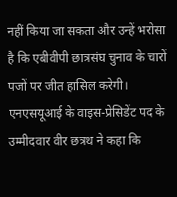नहीं किया जा सकता और उन्हें भरोसा है कि एबीवीपी छात्रसंघ चुनाव के चारों पजों पर जीत हासिल करेगी।
एनएसयूआई के वाइस-प्रेसिडेंट पद के उम्मीदवार वीर छत्रथ ने कहा कि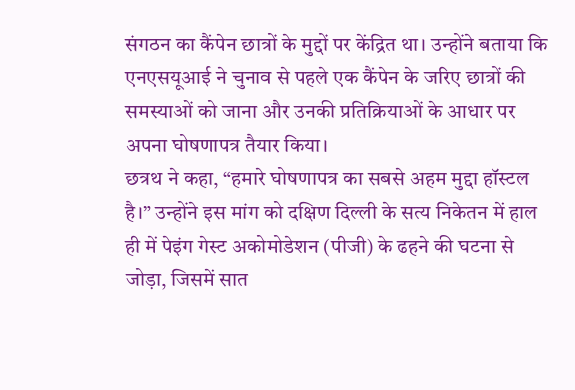संगठन का कैंपेन छात्रों के मुद्दों पर केंद्रित था। उन्होंने बताया कि एनएसयूआई ने चुनाव से पहले एक कैंपेन के जरिए छात्रों की समस्याओं को जाना और उनकी प्रतिक्रियाओं के आधार पर अपना घोषणापत्र तैयार किया।
छत्रथ ने कहा, “हमारे घोषणापत्र का सबसे अहम मुद्दा हॉस्टल है।” उन्होंने इस मांग को दक्षिण दिल्ली के सत्य निकेतन में हाल ही में पेइंग गेस्ट अकोमोडेशन (पीजी) के ढहने की घटना से जोड़ा, जिसमें सात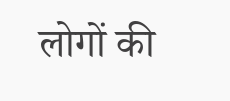लोगों की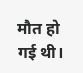मौत हो गई थी।